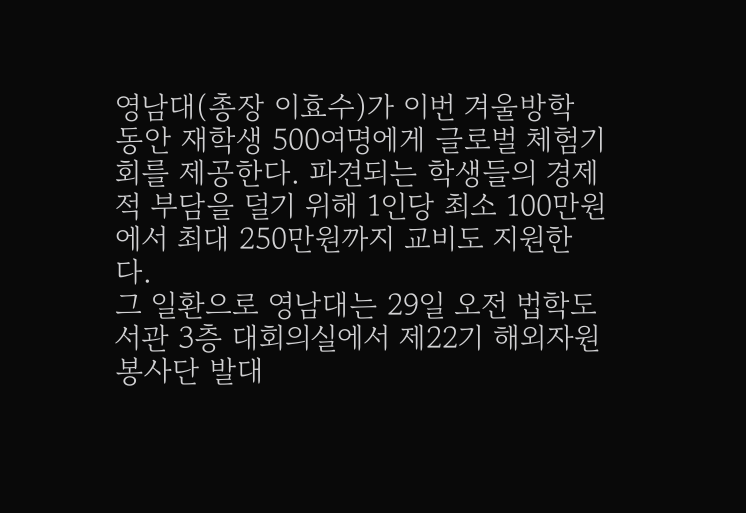영남대(총장 이효수)가 이번 겨울방학 동안 재학생 500여명에게 글로벌 체험기회를 제공한다. 파견되는 학생들의 경제적 부담을 덜기 위해 1인당 최소 100만원에서 최대 250만원까지 교비도 지원한다.
그 일환으로 영남대는 29일 오전 법학도서관 3층 대회의실에서 제22기 해외자원봉사단 발대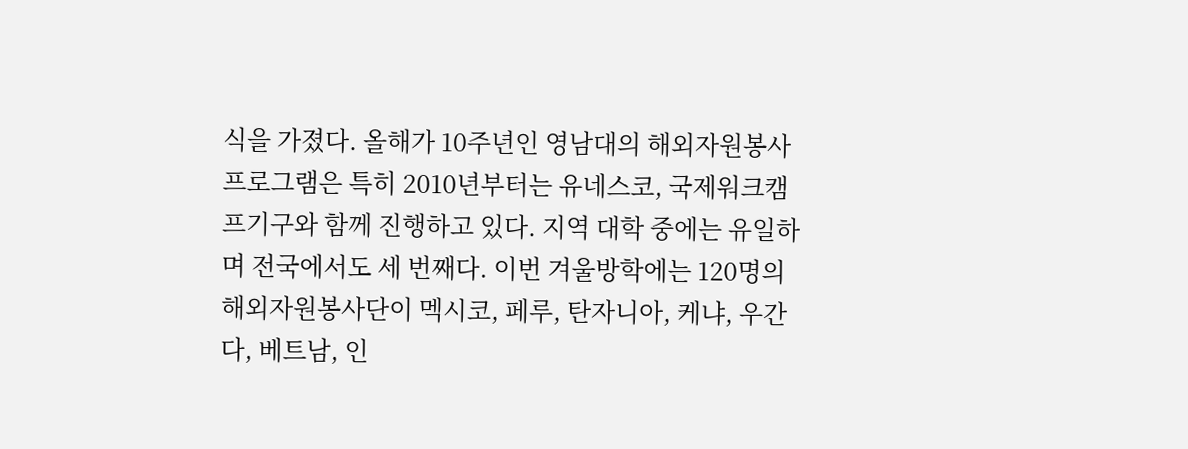식을 가졌다. 올해가 10주년인 영남대의 해외자원봉사 프로그램은 특히 2010년부터는 유네스코, 국제워크캠프기구와 함께 진행하고 있다. 지역 대학 중에는 유일하며 전국에서도 세 번째다. 이번 겨울방학에는 120명의 해외자원봉사단이 멕시코, 페루, 탄자니아, 케냐, 우간다, 베트남, 인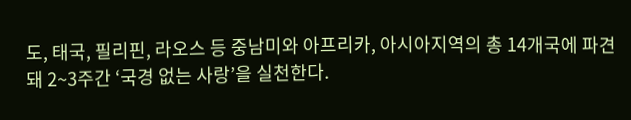도, 태국, 필리핀, 라오스 등 중남미와 아프리카, 아시아지역의 총 14개국에 파견돼 2~3주간 ‘국경 없는 사랑’을 실천한다.